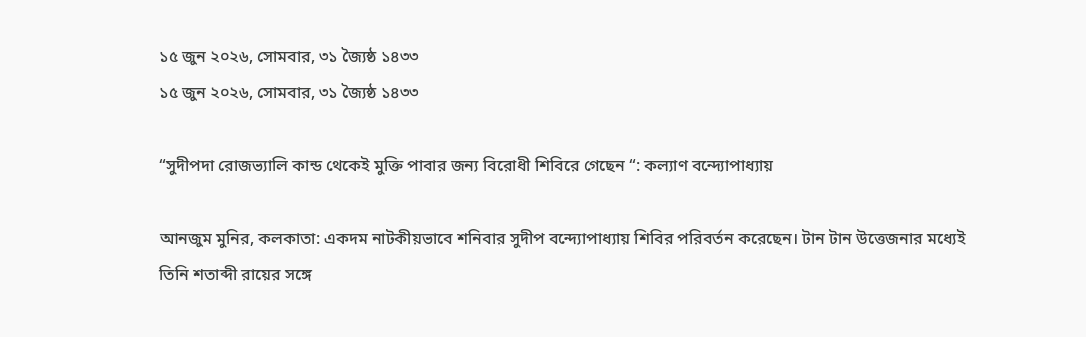১৫ জুন ২০২৬, সোমবার, ৩১ জ্যৈষ্ঠ ১৪৩৩
১৫ জুন ২০২৬, সোমবার, ৩১ জ্যৈষ্ঠ ১৪৩৩

“সুদীপদা রোজভ্যালি কান্ড থেকেই মুক্তি পাবার জন্য বিরোধী শিবিরে গেছেন “: কল্যাণ বন্দ্যোপাধ্যায়

আনজুম মুনির, কলকাতা: একদম নাটকীয়ভাবে শনিবার সুদীপ বন্দ্যোপাধ্যায় শিবির পরিবর্তন করেছেন। টান টান উত্তেজনার মধ্যেই তিনি শতাব্দী রায়ের সঙ্গে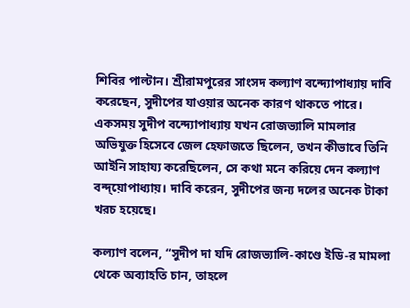শিবির পাল্টান। শ্রীরামপুরের সাংসদ কল্যাণ বন্দ্যোপাধ্যায় দাবি করেছেন, সুদীপের যাওয়ার অনেক কারণ থাকতে পারে। একসময় সুদীপ বন্দ্যোপাধ্যায় যখন রোজভ্যালি মামলার অভিযুক্ত হিসেবে জেল হেফাজতে ছিলেন, তখন কীভাবে তিনি আইনি সাহায্য করেছিলেন, সে কথা মনে করিয়ে দেন কল্যাণ বন্দ্য়োপাধ্যায়। দাবি করেন, সুদীপের জন্য দলের অনেক টাকা খরচ হয়েছে।

কল্যাণ বলেন, “সুদীপ দা যদি রোজভ্যালি-কাণ্ডে ইডি-র মামলা থেকে অব্যাহতি চান, তাহলে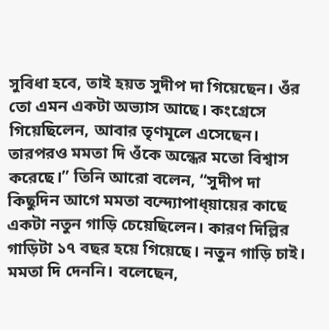সুবিধা হবে, তাই হয়ত সুদীপ দা গিয়েছেন। ওঁর তো এমন একটা অভ্যাস আছে। কংগ্রেসে গিয়েছিলেন, আবার তৃণমূলে এসেছেন। তারপরও মমতা দি ওঁকে অন্ধের মতো বিশ্বাস করেছে।” তিনি আরো বলেন, “সুদীপ দা কিছুদিন আগে মমতা বন্দ্যোপাধ্য়ায়ের কাছে একটা নতুন গাড়ি চেয়েছিলেন। কারণ দিল্লির গাড়িটা ১৭ বছর হয়ে গিয়েছে। নতুন গাড়ি চাই। মমতা দি দেননি। বলেছেন,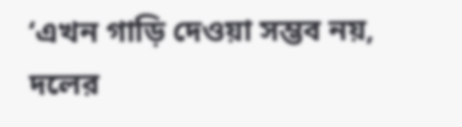‘এখন গাড়ি দেওয়া সম্ভব নয়, দলের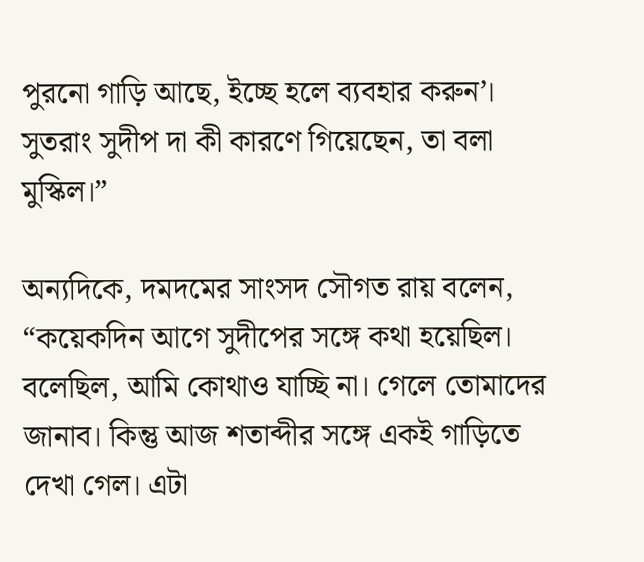পুরনো গাড়ি আছে, ইচ্ছে হলে ব্যবহার করুন’। সুতরাং সুদীপ দা কী কারণে গিয়েছেন, তা বলা মুস্কিল।”

অন্যদিকে, দমদমের সাংসদ সৌগত রায় বলেন, “কয়েকদিন আগে সুদীপের সঙ্গে কথা হয়েছিল। বলেছিল, আমি কোথাও যাচ্ছি না। গেলে তোমাদের জানাব। কিন্তু আজ শতাব্দীর সঙ্গে একই গাড়িতে দেখা গেল। এটা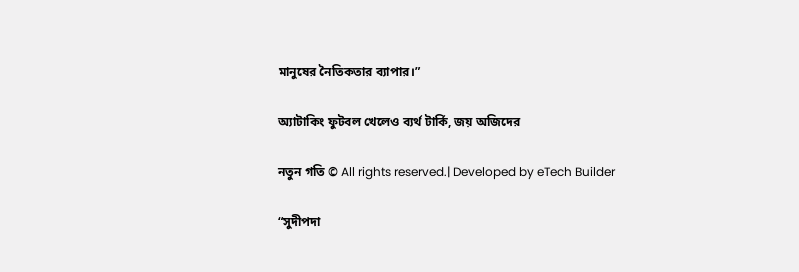মানুষের নৈতিকতার ব্যাপার।”

অ্যাটাকিং ফুটবল খেলেও ব্যর্থ টার্কি, জয় অজিদের

নতুন গতি © All rights reserved.| Developed by eTech Builder

“সুদীপদা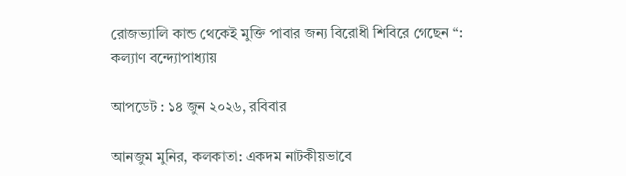রোজভ্যালি কান্ড থেকেই মুক্তি পাবার জন্য বিরোধী শিবিরে গেছেন “: কল্যাণ বন্দ্যোপাধ্যায়

আপডেট : ১৪ জুন ২০২৬, রবিবার

আনজুম মুনির, কলকাতা: একদম নাটকীয়ভাবে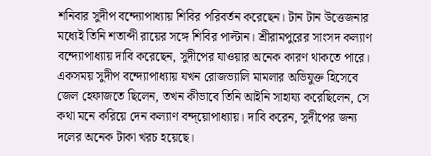শনিবার সুদীপ বন্দ্যোপাধ্যায় শিবির পরিবর্তন করেছেন। টান টান উত্তেজনার মধ্যেই তিনি শতাব্দী রায়ের সঙ্গে শিবির পাল্টান। শ্রীরামপুরের সাংসদ কল্যাণ বন্দ্যোপাধ্যায় দাবি করেছেন, সুদীপের যাওয়ার অনেক কারণ থাকতে পারে। একসময় সুদীপ বন্দ্যোপাধ্যায় যখন রোজভ্যালি মামলার অভিযুক্ত হিসেবে জেল হেফাজতে ছিলেন, তখন কীভাবে তিনি আইনি সাহায্য করেছিলেন, সে কথা মনে করিয়ে দেন কল্যাণ বন্দ্য়োপাধ্যায়। দাবি করেন, সুদীপের জন্য দলের অনেক টাকা খরচ হয়েছে।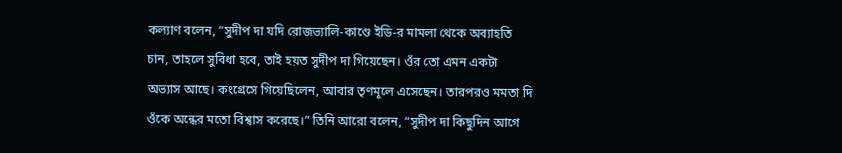কল্যাণ বলেন, “সুদীপ দা যদি রোজভ্যালি-কাণ্ডে ইডি-র মামলা থেকে অব্যাহতি চান, তাহলে সুবিধা হবে, তাই হয়ত সুদীপ দা গিয়েছেন। ওঁর তো এমন একটা অভ্যাস আছে। কংগ্রেসে গিয়েছিলেন, আবার তৃণমূলে এসেছেন। তারপরও মমতা দি ওঁকে অন্ধের মতো বিশ্বাস করেছে।” তিনি আরো বলেন, “সুদীপ দা কিছুদিন আগে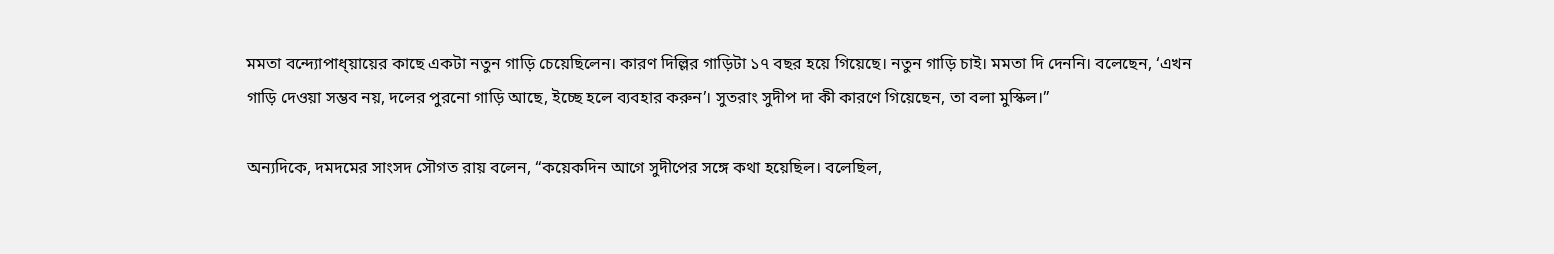মমতা বন্দ্যোপাধ্য়ায়ের কাছে একটা নতুন গাড়ি চেয়েছিলেন। কারণ দিল্লির গাড়িটা ১৭ বছর হয়ে গিয়েছে। নতুন গাড়ি চাই। মমতা দি দেননি। বলেছেন, ‘এখন গাড়ি দেওয়া সম্ভব নয়, দলের পুরনো গাড়ি আছে, ইচ্ছে হলে ব্যবহার করুন’। সুতরাং সুদীপ দা কী কারণে গিয়েছেন, তা বলা মুস্কিল।”

অন্যদিকে, দমদমের সাংসদ সৌগত রায় বলেন, “কয়েকদিন আগে সুদীপের সঙ্গে কথা হয়েছিল। বলেছিল,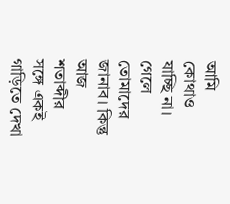আমি কোথাও যাচ্ছি না। গেলে তোমাদের জানাব। কিন্তু আজ শতাব্দীর সঙ্গে একই গাড়িতে দেখা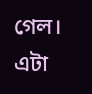গেল। এটা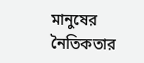মানুষের নৈতিকতার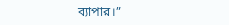ব্যাপার।”